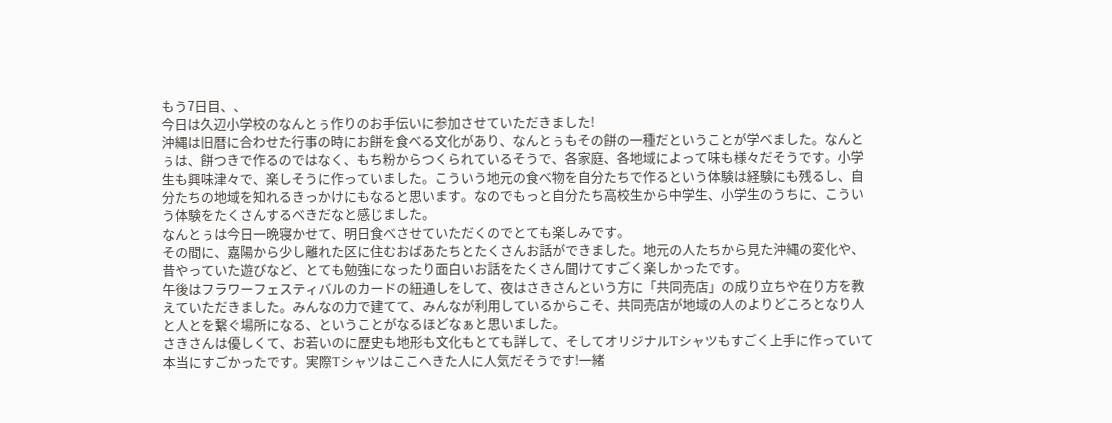もう7日目、、
今日は久辺小学校のなんとぅ作りのお手伝いに参加させていただきました!
沖縄は旧暦に合わせた行事の時にお餅を食べる文化があり、なんとぅもその餅の一種だということが学べました。なんとぅは、餅つきで作るのではなく、もち粉からつくられているそうで、各家庭、各地域によって味も様々だそうです。小学生も興味津々で、楽しそうに作っていました。こういう地元の食べ物を自分たちで作るという体験は経験にも残るし、自分たちの地域を知れるきっかけにもなると思います。なのでもっと自分たち高校生から中学生、小学生のうちに、こういう体験をたくさんするべきだなと感じました。
なんとぅは今日一晩寝かせて、明日食べさせていただくのでとても楽しみです。
その間に、嘉陽から少し離れた区に住むおばあたちとたくさんお話ができました。地元の人たちから見た沖縄の変化や、昔やっていた遊びなど、とても勉強になったり面白いお話をたくさん聞けてすごく楽しかったです。
午後はフラワーフェスティバルのカードの紐通しをして、夜はさきさんという方に「共同売店」の成り立ちや在り方を教えていただきました。みんなの力で建てて、みんなが利用しているからこそ、共同売店が地域の人のよりどころとなり人と人とを繋ぐ場所になる、ということがなるほどなぁと思いました。
さきさんは優しくて、お若いのに歴史も地形も文化もとても詳して、そしてオリジナルTシャツもすごく上手に作っていて本当にすごかったです。実際Tシャツはここへきた人に人気だそうです!一緒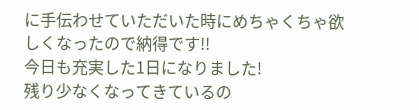に手伝わせていただいた時にめちゃくちゃ欲しくなったので納得です!!
今日も充実した1日になりました!
残り少なくなってきているの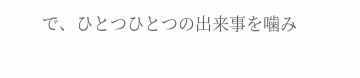で、ひとつひとつの出来事を噛み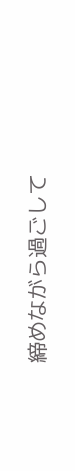締めながら過ごして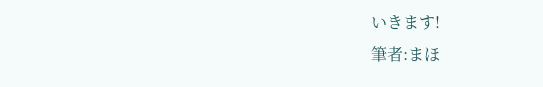いきます!
筆者:まほ